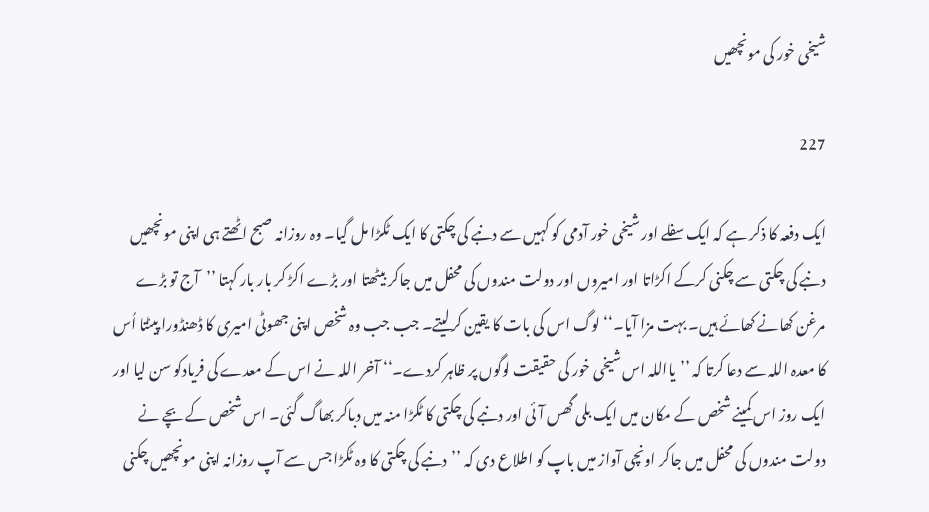شیخی خور کی مونچھیں

227

ایک دفعہ کا ذکر ہے کہ ایک سفلے اور شیخی خور آدمی کو کہیں سے دنبے کی چکتی کا ایک ٹکڑا مل گیا۔ وہ روزانہ صبح اٹھتے ہی اپنی مونچھیں دنبے کی چکتی سے چکنی کرکے اکڑاتا اور امیروں اور دولت مندوں کی محفل میں جاکر بیٹھتا اور بڑے اکڑ کر بار بار کہتا ’’آج تو بڑے مرغن کھانے کھائے ہیں۔ بہت مزا آیا۔‘‘ لوگ اس کی بات کا یقین کرلیتے۔ جب جب وہ شخص اپنی جھوٹی امیری کا ڈھنڈورا پیٹتا اُس کا معدہ اللہ سے دعا کرتا کہ ’’یااللہ اس شیخی خور کی حقیقت لوگوں پر ظاہر کردے۔‘‘ آخر اللہ نے اس کے معدے کی فریادکو سن لیا اور ایک روز اس کمینے شخص کے مکان میں ایک بلی گھس آئی اور دنبے کی چکتی کا ٹکڑا منہ میں دباکر بھاگ گئی۔ اس شخص کے بچے نے دولت مندوں کی محفل میں جاکر اونچی آواز میں باپ کو اطلاع دی کہ ’’دنبے کی چکتی کا وہ ٹکڑا جس سے آپ روزانہ اپنی مونچھیں چکنی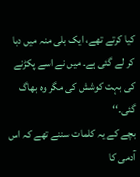کیا کرتے تھے، ایک بلی منہ میں دبا کر لے گئی ہے۔ میں نے اسے پکڑنے کی بہت کوشش کی مگر وہ بھاگ گئی۔‘‘
بچے کے یہ کلمات سننے تھے کہ اس آدمی کا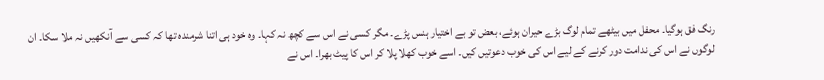رنگ فق ہوگیا۔ محفل میں بیٹھے تمام لوگ بڑے حیران ہوئے، بعض تو بے اختیار ہنس پڑے۔ مگر کسی نے اس سے کچھ نہ کہا۔ وہ خود ہی اتنا شرمندہ تھا کہ کسی سے آنکھیں نہ ملا سکا۔ ان لوگوں نے اس کی ندامت دور کرنے کے لیے اس کی خوب دعوتیں کیں۔ اسے خوب کھلا پلا کر اس کا پیٹ بھرا۔ اس نے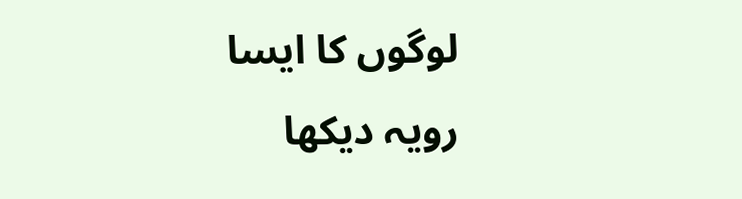لوگوں کا ایسا رویہ دیکھا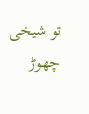تو شیخی چھوڑ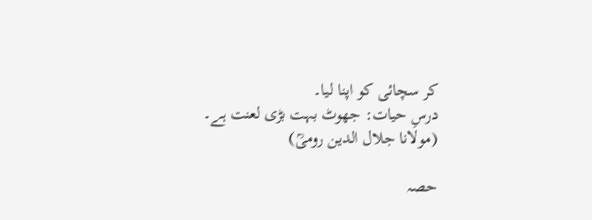کر سچائی کو اپنا لیا۔
درسِ حیات: جھوٹ بہت بڑی لعنت ہے۔ (مولانا جلال الدین رومیؒ)

حصہ